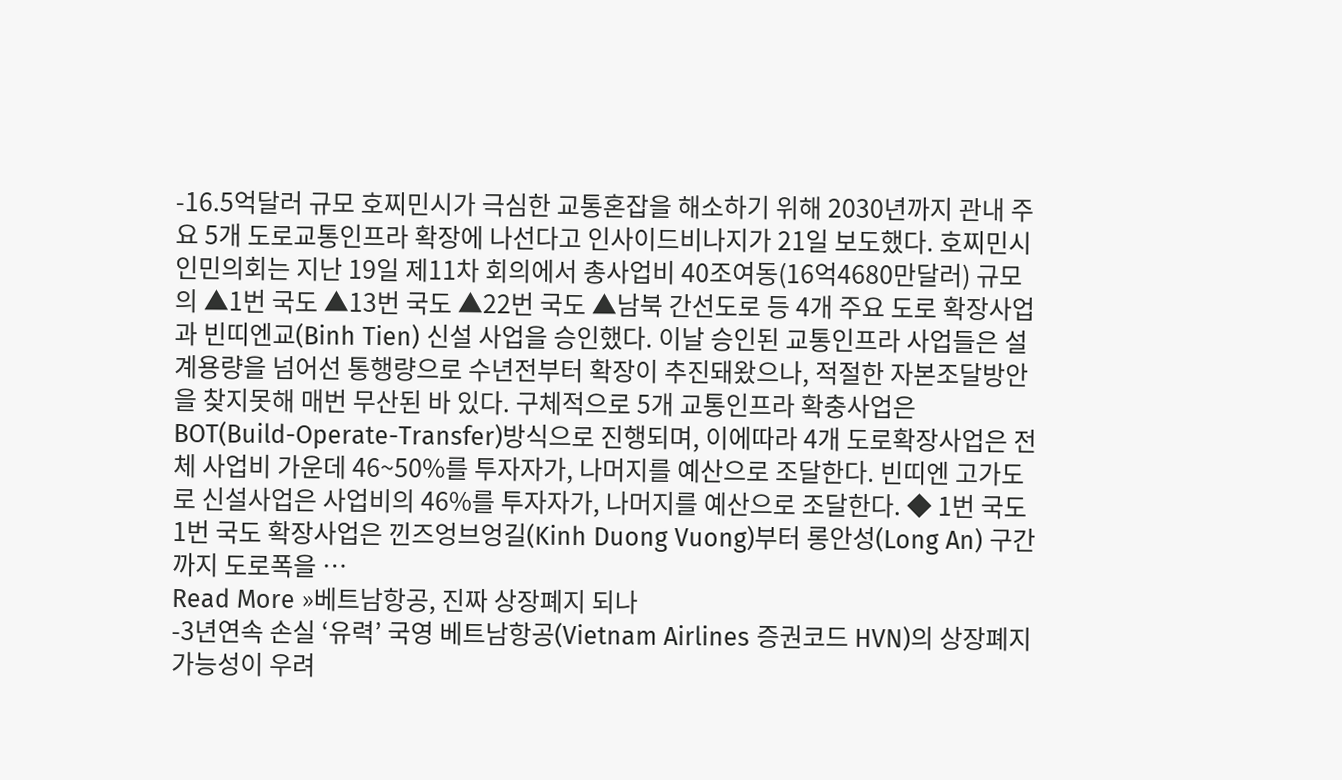-16.5억달러 규모 호찌민시가 극심한 교통혼잡을 해소하기 위해 2030년까지 관내 주요 5개 도로교통인프라 확장에 나선다고 인사이드비나지가 21일 보도했다. 호찌민시 인민의회는 지난 19일 제11차 회의에서 총사업비 40조여동(16억4680만달러) 규모의 ▲1번 국도 ▲13번 국도 ▲22번 국도 ▲남북 간선도로 등 4개 주요 도로 확장사업과 빈띠엔교(Binh Tien) 신설 사업을 승인했다. 이날 승인된 교통인프라 사업들은 설계용량을 넘어선 통행량으로 수년전부터 확장이 추진돼왔으나, 적절한 자본조달방안을 찾지못해 매번 무산된 바 있다. 구체적으로 5개 교통인프라 확충사업은 BOT(Build-Operate-Transfer)방식으로 진행되며, 이에따라 4개 도로확장사업은 전체 사업비 가운데 46~50%를 투자자가, 나머지를 예산으로 조달한다. 빈띠엔 고가도로 신설사업은 사업비의 46%를 투자자가, 나머지를 예산으로 조달한다. ◆ 1번 국도 1번 국도 확장사업은 낀즈엉브엉길(Kinh Duong Vuong)부터 롱안성(Long An) 구간까지 도로폭을 …
Read More »베트남항공, 진짜 상장폐지 되나
-3년연속 손실 ‘유력’ 국영 베트남항공(Vietnam Airlines 증권코드 HVN)의 상장폐지 가능성이 우려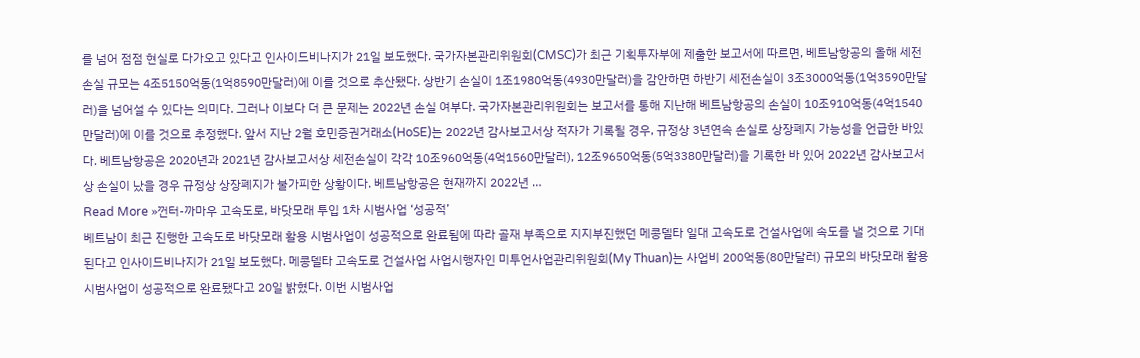를 넘어 점점 현실로 다가오고 있다고 인사이드비나지가 21일 보도했다. 국가자본관리위원회(CMSC)가 최근 기획투자부에 제출한 보고서에 따르면, 베트남항공의 올해 세전손실 규모는 4조5150억동(1억8590만달러)에 이를 것으로 추산됐다. 상반기 손실이 1조1980억동(4930만달러)을 감안하면 하반기 세전손실이 3조3000억동(1억3590만달러)을 넘어설 수 있다는 의미다. 그러나 이보다 더 큰 문제는 2022년 손실 여부다. 국가자본관리위원회는 보고서를 통해 지난해 베트남항공의 손실이 10조910억동(4억1540만달러)에 이를 것으로 추정했다. 앞서 지난 2월 호민증권거래소(HoSE)는 2022년 감사보고서상 적자가 기록될 경우, 규정상 3년연속 손실로 상장폐지 가능성을 언급한 바있다. 베트남항공은 2020년과 2021년 감사보고서상 세전손실이 각각 10조960억동(4억1560만달러), 12조9650억동(5억3380만달러)을 기록한 바 있어 2022년 감사보고서상 손실이 났을 경우 규정상 상장폐지가 불가피한 상황이다. 베트남항공은 현재까지 2022년 …
Read More »껀터-까마우 고속도로, 바닷모래 투입 1차 시범사업 ‘성공적’
베트남이 최근 진행한 고속도로 바닷모래 활용 시범사업이 성공적으로 완료됨에 따라 골재 부족으로 지지부진했던 메콩델타 일대 고속도로 건설사업에 속도를 낼 것으로 기대된다고 인사이드비나지가 21일 보도했다. 메콩델타 고속도로 건설사업 사업시행자인 미투언사업관리위원회(My Thuan)는 사업비 200억동(80만달러) 규모의 바닷모래 활용 시범사업이 성공적으로 완료됐다고 20일 밝혔다. 이번 시범사업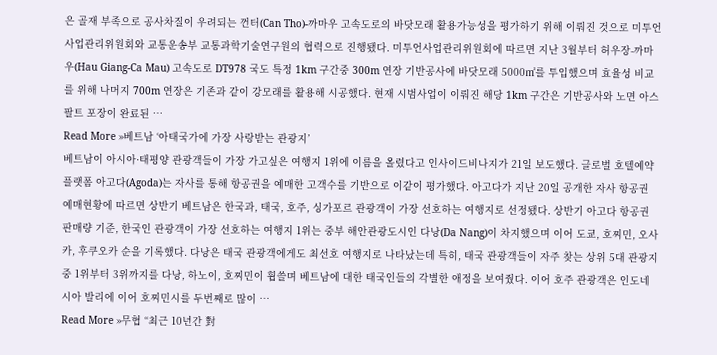은 골재 부족으로 공사차질이 우려되는 껀터(Can Tho)-까마우 고속도로의 바닷모래 활용가능성을 평가하기 위해 이뤄진 것으로 미투언사업관리위원회와 교통운송부 교통과학기술연구원의 협력으로 진행됐다. 미투언사업관리위원회에 따르면 지난 3월부터 허우장-까마우(Hau Giang-Ca Mau) 고속도로 DT978 국도 특정 1km 구간중 300m 연장 기반공사에 바닷모래 5000㎥를 투입했으며 효율성 비교를 위해 나머지 700m 연장은 기존과 같이 강모래를 활용해 시공했다. 현재 시범사업이 이뤄진 해당 1km 구간은 기반공사와 노면 아스팔트 포장이 완료된 …
Read More »베트남 ‘아태국가에 가장 사랑받는 관광지’
베트남이 아시아·태평양 관광객들이 가장 가고싶은 여행지 1위에 이름을 올렸다고 인사이드비나지가 21일 보도했다. 글로벌 호텔예약 플랫폼 아고다(Agoda)는 자사를 통해 항공권을 예매한 고객수를 기반으로 이같이 평가했다. 아고다가 지난 20일 공개한 자사 항공권 예매현황에 따르면 상반기 베트남은 한국과, 태국, 호주, 싱가포르 관광객이 가장 선호하는 여행지로 선정됐다. 상반기 아고다 항공권 판매량 기준, 한국인 관광객이 가장 선호하는 여행지 1위는 중부 해안관광도시인 다낭(Da Nang)이 차지했으며 이어 도쿄, 호찌민, 오사카, 후쿠오카 순을 기록했다. 다낭은 태국 관광객에게도 최선호 여행지로 나타났는데 특히, 태국 관광객들이 자주 찾는 상위 5대 관광지중 1위부터 3위까지를 다낭, 하노이, 호찌민이 휩쓸며 베트남에 대한 태국인들의 각별한 애정을 보여줬다. 이어 호주 관광객은 인도네시아 발리에 이어 호찌민시를 두번째로 많이 …
Read More »무협 “최근 10년간 對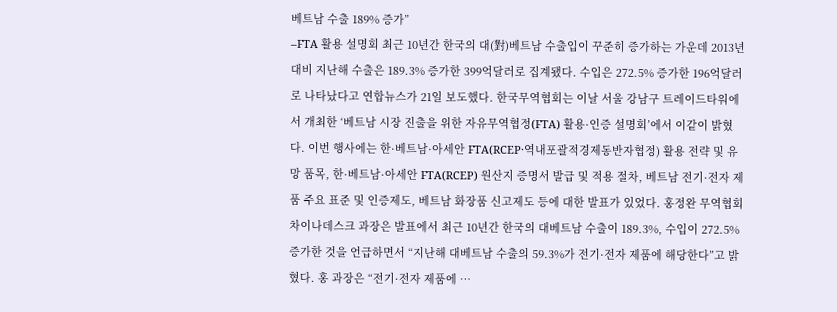베트남 수출 189% 증가”
–FTA 활용 설명회 최근 10년간 한국의 대(對)베트남 수출입이 꾸준히 증가하는 가운데 2013년 대비 지난해 수출은 189.3% 증가한 399억달러로 집계됐다. 수입은 272.5% 증가한 196억달러로 나타났다고 연합뉴스가 21일 보도했다. 한국무역협회는 이날 서울 강남구 트레이드타워에서 개최한 ‘베트남 시장 진출을 위한 자유무역협정(FTA) 활용·인증 설명회’에서 이같이 밝혔다. 이번 행사에는 한·베트남·아세안 FTA(RCEP·역내포괄적경제동반자협정) 활용 전략 및 유망 품목, 한·베트남·아세안 FTA(RCEP) 원산지 증명서 발급 및 적용 절차, 베트남 전기·전자 제품 주요 표준 및 인증제도, 베트남 화장품 신고제도 등에 대한 발표가 있었다. 홍정완 무역협회 차이나데스크 과장은 발표에서 최근 10년간 한국의 대베트남 수출이 189.3%, 수입이 272.5% 증가한 것을 언급하면서 “지난해 대베트남 수출의 59.3%가 전기·전자 제품에 해당한다”고 밝혔다. 홍 과장은 “전기·전자 제품에 …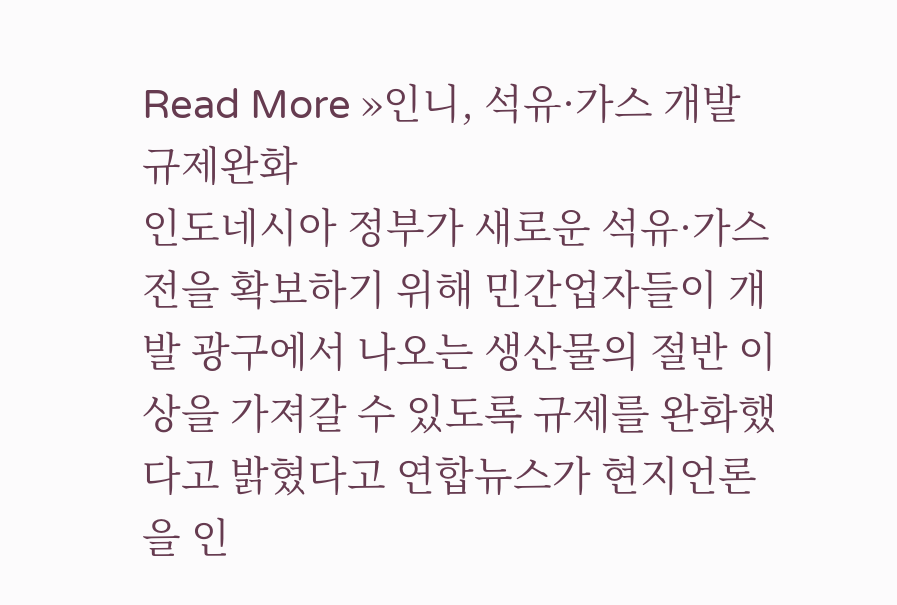Read More »인니, 석유·가스 개발 규제완화
인도네시아 정부가 새로운 석유·가스전을 확보하기 위해 민간업자들이 개발 광구에서 나오는 생산물의 절반 이상을 가져갈 수 있도록 규제를 완화했다고 밝혔다고 연합뉴스가 현지언론을 인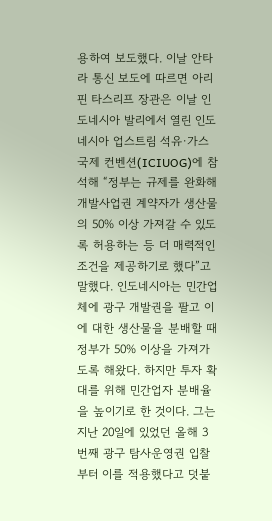용하여 보도했다. 이날 안타라 통신 보도에 따르면 아리핀 타스리프 장관은 이날 인도네시아 발리에서 열린 인도네시아 업스트림 석유·가스 국제 컨벤션(ICIUOG)에 참석해 “정부는 규제를 완화해 개발사업권 계약자가 생산물의 50% 이상 가져갈 수 있도록 허용하는 등 더 매력적인 조건을 제공하기로 했다”고 말했다. 인도네시아는 민간업체에 광구 개발권을 팔고 이에 대한 생산물을 분배할 때 정부가 50% 이상을 가져가도록 해왔다. 하지만 투자 확대를 위해 민간업자 분배율을 높이기로 한 것이다. 그는 지난 20일에 있었던 올해 3번째 광구 탐사운영권 입찰부터 이를 적용했다고 덧붙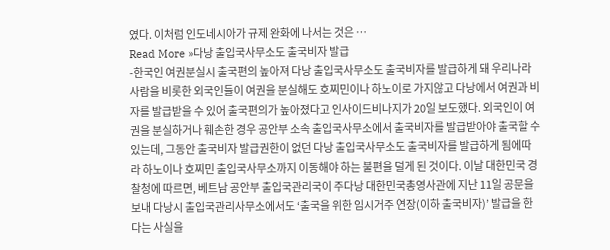였다. 이처럼 인도네시아가 규제 완화에 나서는 것은 …
Read More »다낭 출입국사무소도 출국비자 발급
-한국인 여권분실시 출국편의 높아져 다낭 출입국사무소도 출국비자를 발급하게 돼 우리나라 사람을 비롯한 외국인들이 여권을 분실해도 호찌민이나 하노이로 가지않고 다낭에서 여권과 비자를 발급받을 수 있어 출국편의가 높아졌다고 인사이드비나지가 20일 보도했다. 외국인이 여권을 분실하거나 훼손한 경우 공안부 소속 출입국사무소에서 출국비자를 발급받아야 출국할 수 있는데, 그동안 출국비자 발급권한이 없던 다낭 출입국사무소도 출국비자를 발급하게 됨에따라 하노이나 호찌민 출입국사무소까지 이동해야 하는 불편을 덜게 된 것이다. 이날 대한민국 경찰청에 따르면, 베트남 공안부 출입국관리국이 주다낭 대한민국총영사관에 지난 11일 공문을 보내 다낭시 출입국관리사무소에서도 ‘출국을 위한 임시거주 연장(이하 출국비자)’ 발급을 한다는 사실을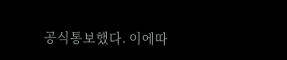공식통보했다. 이에따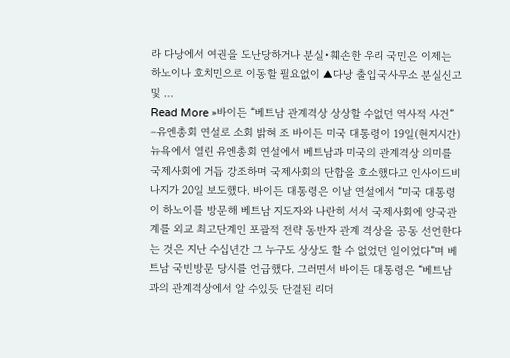라 다낭에서 여권을 도난당하거나 분실•훼손한 우리 국민은 이제는 하노이나 호치민으로 이동할 필요없이 ▲다낭 출입국사무소 분실신고 및 …
Read More »바이든 “베트남 관계격상 상상할 수없던 역사적 사건”
–유엔총회 연설로 소회 밝혀 조 바이든 미국 대통령이 19일(현지시간) 뉴욕에서 열린 유엔총회 연설에서 베트남과 미국의 관계격상 의미를 국제사회에 거듭 강조하며 국제사회의 단합을 호소했다고 인사이드비나지가 20일 보도했다. 바이든 대통령은 이날 연설에서 “미국 대통령이 하노이를 방문해 베트남 지도자와 나란히 서서 국제사회에 양국관계를 외교 최고단계인 포괄적 전략 동반자 관계 격상을 공동 선언한다는 것은 지난 수십년간 그 누구도 상상도 할 수 없었던 일이었다”며 베트남 국빈방문 당시를 언급했다. 그러면서 바이든 대통령은 “베트남과의 관계격상에서 알 수있듯 단결된 리더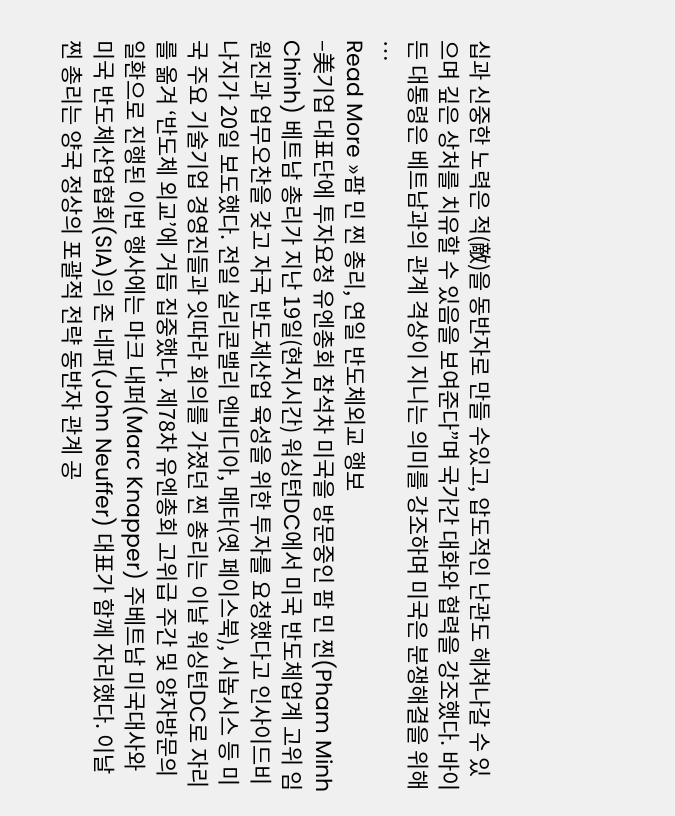십과 신중한 노력은 적(敵)을 동반자로 만들 수있고, 압도적인 난관도 헤쳐나갈 수 있으며 깊은 상처를 치유할 수 있음을 보여준다”며 국가간 대화와 협력을 강조했다. 바이든 대통령은 베트남과의 관계 격상이 지니는 의미를 강조하며 미국은 분쟁해결을 위해 …
Read More »팜 민 찐 총리, 연일 반도체외교 행보
–美기업 대표단에 투자요청 유엔총회 참석차 미국을 방문중인 팜 민 찐(Pham Minh Chinh) 베트남 총리가 지난 19일(현지시간) 워싱턴DC에서 미국 반도체업계 고위 임원진과 업무오찬을 갖고 자국 반도체산업 육성을 위한 투자를 요청했다고 인사이드비나지가 20일 보도했다. 전일 실리콘밸리 엔비디아, 메타(옛 페이스북), 시놉시스 등 미국 주요 기술기업 경영진들과 잇따라 회의를 가졌던 찐 총리는 이날 워싱턴DC로 자리를 옮겨 ‘반도체 외교’에 거듭 집중했다. 제78차 유엔총회 고위급 주간 및 양자방문의 일환으로 진행된 이번 행사에는 마크 내퍼(Marc Knapper) 주베트남 미국대사와 미국 반도체산업협회(SIA)의 존 네퍼(John Neuffer) 대표가 함께 자리했다. 이날 찐 총리는 양국 정상의 포괄적 전략 동반자 관계 공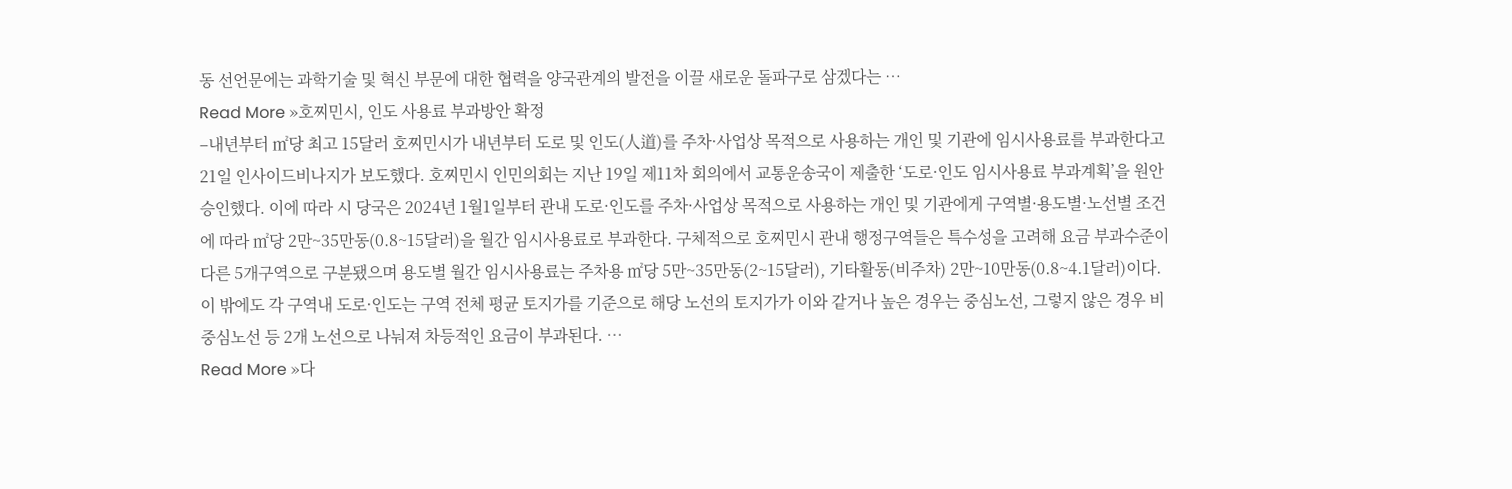동 선언문에는 과학기술 및 혁신 부문에 대한 협력을 양국관계의 발전을 이끌 새로운 돌파구로 삼겠다는 …
Read More »호찌민시, 인도 사용료 부과방안 확정
–내년부터 ㎡당 최고 15달러 호찌민시가 내년부터 도로 및 인도(人道)를 주차·사업상 목적으로 사용하는 개인 및 기관에 임시사용료를 부과한다고 21일 인사이드비나지가 보도했다. 호찌민시 인민의회는 지난 19일 제11차 회의에서 교통운송국이 제출한 ‘도로·인도 임시사용료 부과계획’을 원안 승인했다. 이에 따라 시 당국은 2024년 1월1일부터 관내 도로·인도를 주차·사업상 목적으로 사용하는 개인 및 기관에게 구역별·용도별·노선별 조건에 따라 ㎡당 2만~35만동(0.8~15달러)을 월간 임시사용료로 부과한다. 구체적으로 호찌민시 관내 행정구역들은 특수성을 고려해 요금 부과수준이 다른 5개구역으로 구분됐으며 용도별 월간 임시사용료는 주차용 ㎡당 5만~35만동(2~15달러), 기타활동(비주차) 2만~10만동(0.8~4.1달러)이다. 이 밖에도 각 구역내 도로·인도는 구역 전체 평균 토지가를 기준으로 해당 노선의 토지가가 이와 같거나 높은 경우는 중심노선, 그렇지 않은 경우 비중심노선 등 2개 노선으로 나눠져 차등적인 요금이 부과된다. …
Read More »다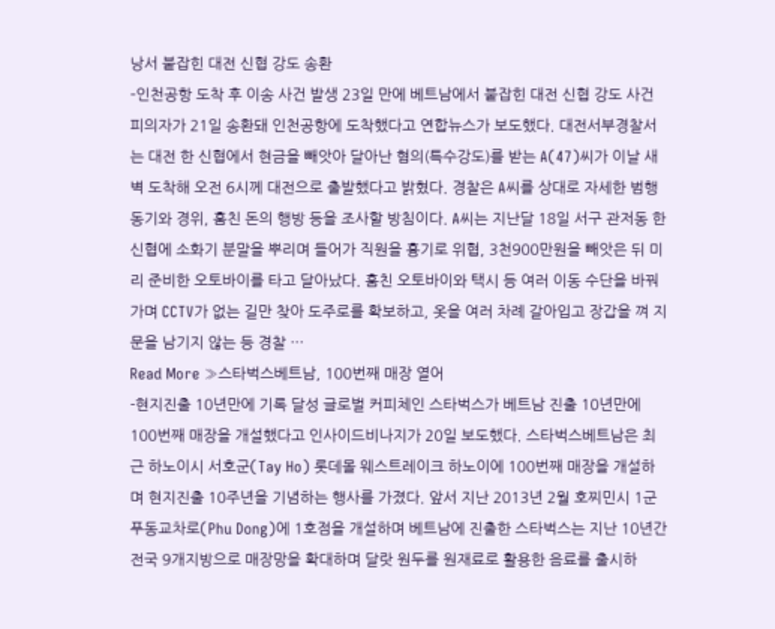낭서 붙잡힌 대전 신협 강도 송환
–인천공항 도착 후 이송 사건 발생 23일 만에 베트남에서 붙잡힌 대전 신협 강도 사건 피의자가 21일 송환돼 인천공항에 도착했다고 연합뉴스가 보도했다. 대전서부경찰서는 대전 한 신협에서 현금을 빼앗아 달아난 혐의(특수강도)를 받는 A(47)씨가 이날 새벽 도착해 오전 6시께 대전으로 출발했다고 밝혔다. 경찰은 A씨를 상대로 자세한 범행 동기와 경위, 훔친 돈의 행방 등을 조사할 방침이다. A씨는 지난달 18일 서구 관저동 한 신협에 소화기 분말을 뿌리며 들어가 직원을 흉기로 위협, 3천900만원을 빼앗은 뒤 미리 준비한 오토바이를 타고 달아났다. 훔친 오토바이와 택시 등 여러 이동 수단을 바꿔 가며 CCTV가 없는 길만 찾아 도주로를 확보하고, 옷을 여러 차례 갈아입고 장갑을 껴 지문을 남기지 않는 등 경찰 …
Read More »스타벅스베트남, 100번째 매장 열어
-현지진출 10년만에 기록 달성 글로벌 커피체인 스타벅스가 베트남 진출 10년만에 100번째 매장을 개설했다고 인사이드비나지가 20일 보도했다. 스타벅스베트남은 최근 하노이시 서호군(Tay Ho) 롯데몰 웨스트레이크 하노이에 100번째 매장을 개설하며 현지진출 10주년을 기념하는 행사를 가졌다. 앞서 지난 2013년 2월 호찌민시 1군 푸동교차로(Phu Dong)에 1호점을 개설하며 베트남에 진출한 스타벅스는 지난 10년간 전국 9개지방으로 매장망을 확대하며 달랏 원두를 원재료로 활용한 음료를 출시하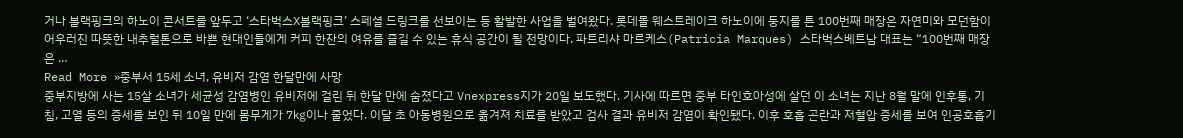거나 블랙핑크의 하노이 콘서트를 앞두고 ‘스타벅스X블랙핑크’ 스페셜 드링크를 선보이는 등 활발한 사업을 벌여왔다. 롯데몰 웨스트레이크 하노이에 둥지를 튼 100번째 매장은 자연미와 모던함이 어우러진 따뜻한 내추럴톤으로 바쁜 현대인들에게 커피 한잔의 여유를 즐길 수 있는 휴식 공간이 될 전망이다. 파트리샤 마르케스(Patricia Marques) 스타벅스베트남 대표는 “100번째 매장은 …
Read More »중부서 15세 소녀, 유비저 감염 한달만에 사망
중부지방에 사는 15살 소녀가 세균성 감염병인 유비저에 걸린 뒤 한달 만에 숨졌다고 Vnexpress지가 20일 보도했다. 기사에 따르면 중부 타인호아성에 살던 이 소녀는 지난 8월 말에 인후통, 기침, 고열 등의 증세를 보인 뒤 10일 만에 몸무게가 7㎏이나 줄었다. 이달 초 아동병원으로 옮겨져 치료를 받았고 검사 결과 유비저 감염이 확인됐다. 이후 호흡 곤란과 저혈압 증세를 보여 인공호흡기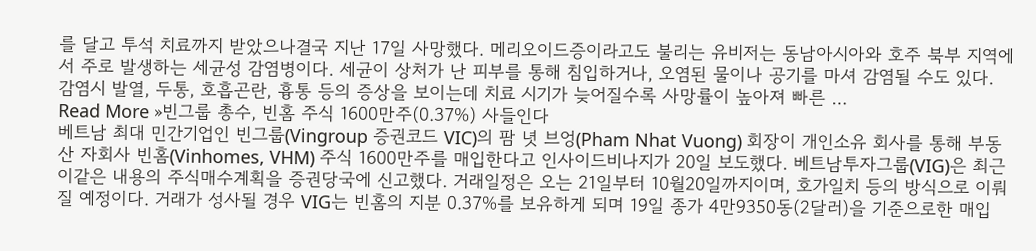를 달고 투석 치료까지 받았으나결국 지난 17일 사망했다. 메리오이드증이라고도 불리는 유비저는 동남아시아와 호주 북부 지역에서 주로 발생하는 세균성 감염병이다. 세균이 상처가 난 피부를 통해 침입하거나, 오염된 물이나 공기를 마셔 감염될 수도 있다. 감염시 발열, 두통, 호흡곤란, 흉통 등의 증상을 보이는데 치료 시기가 늦어질수록 사망률이 높아져 빠른 …
Read More »빈그룹 총수, 빈홈 주식 1600만주(0.37%) 사들인다
베트남 최대 민간기업인 빈그룹(Vingroup 증권코드 VIC)의 팜 녓 브엉(Pham Nhat Vuong) 회장이 개인소유 회사를 통해 부동산 자회사 빈홈(Vinhomes, VHM) 주식 1600만주를 매입한다고 인사이드비나지가 20일 보도했다. 베트남투자그룹(VIG)은 최근 이같은 내용의 주식매수계획을 증권당국에 신고했다. 거래일정은 오는 21일부터 10월20일까지이며, 호가일치 등의 방식으로 이뤄질 예정이다. 거래가 성사될 경우 VIG는 빈홈의 지분 0.37%를 보유하게 되며 19일 종가 4만9350동(2달러)을 기준으로한 매입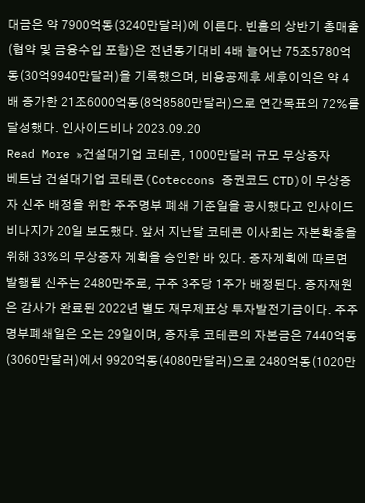대금은 약 7900억동(3240만달러)에 이른다. 빈홈의 상반기 총매출(협약 및 금융수입 포함)은 전년동기대비 4배 늘어난 75조5780억동(30억9940만달러)을 기록했으며, 비용공제후 세후이익은 약 4배 증가한 21조6000억동(8억8580만달러)으로 연간목표의 72%를 달성했다. 인사이드비나 2023.09.20
Read More »건설대기업 코테콘, 1000만달러 규모 무상증자
베트남 건설대기업 코테콘(Coteccons 증권코드 CTD)이 무상증자 신주 배정을 위한 주주명부 폐쇄 기준일을 공시했다고 인사이드비나지가 20일 보도했다. 앞서 지난달 코테콘 이사회는 자본확충을 위해 33%의 무상증자 계획을 승인한 바 있다. 증자계획에 따르면 발행될 신주는 2480만주로, 구주 3주당 1주가 배정된다. 증자재원은 감사가 완료된 2022년 별도 재무제표상 투자발전기금이다. 주주명부폐쇄일은 오는 29일이며, 증자후 코테콘의 자본금은 7440억동(3060만달러)에서 9920억동(4080만달러)으로 2480억동(1020만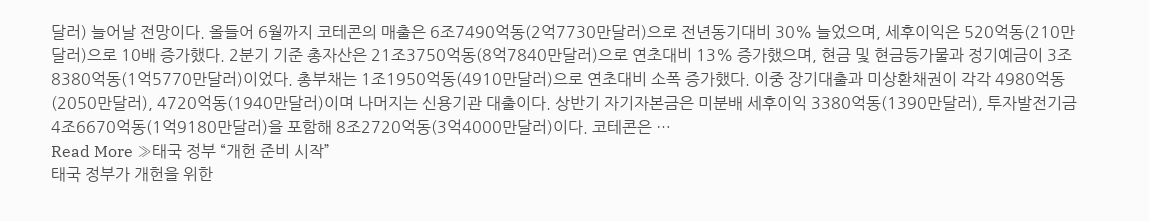달러) 늘어날 전망이다. 올들어 6월까지 코테콘의 매출은 6조7490억동(2억7730만달러)으로 전년동기대비 30% 늘었으며, 세후이익은 520억동(210만달러)으로 10배 증가했다. 2분기 기준 총자산은 21조3750억동(8억7840만달러)으로 연초대비 13% 증가했으며, 현금 및 현금등가물과 정기예금이 3조8380억동(1억5770만달러)이었다. 총부채는 1조1950억동(4910만달러)으로 연초대비 소폭 증가했다. 이중 장기대출과 미상환채권이 각각 4980억동(2050만달러), 4720억동(1940만달러)이며 나머지는 신용기관 대출이다. 상반기 자기자본금은 미분배 세후이익 3380억동(1390만달러), 투자발전기금 4조6670억동(1억9180만달러)을 포함해 8조2720억동(3억4000만달러)이다. 코테콘은 …
Read More »태국 정부 “개헌 준비 시작”
태국 정부가 개헌을 위한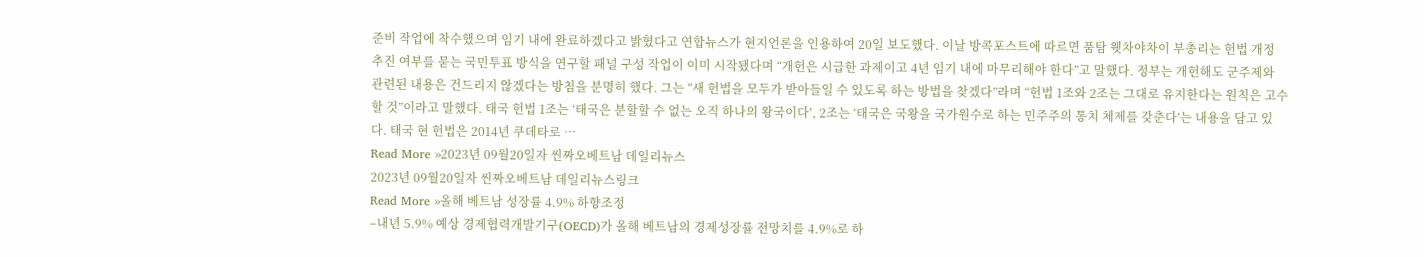준비 작업에 착수했으며 임기 내에 완료하겠다고 밝혔다고 연합뉴스가 현지언론을 인용하여 20일 보도했다. 이날 방콕포스트에 따르면 품탐 웻차야차이 부총리는 헌법 개정 추진 여부를 묻는 국민투표 방식을 연구할 패널 구성 작업이 이미 시작됐다며 “개헌은 시급한 과제이고 4년 임기 내에 마무리해야 한다”고 말했다. 정부는 개헌해도 군주제와 관련된 내용은 건드리지 않겠다는 방침을 분명히 했다. 그는 “새 헌법을 모두가 받아들일 수 있도록 하는 방법을 찾겠다”라며 “헌법 1조와 2조는 그대로 유지한다는 원칙은 고수할 것”이라고 말했다. 태국 헌법 1조는 ‘태국은 분할할 수 없는 오직 하나의 왕국이다’, 2조는 ‘태국은 국왕을 국가원수로 하는 민주주의 통치 체제를 갖춘다’는 내용을 담고 있다. 태국 현 헌법은 2014년 쿠데타로 …
Read More »2023년 09월20일자 씬짜오베트남 데일리뉴스
2023년 09월20일자 씬짜오베트남 데일리뉴스링크
Read More »올해 베트남 성장률 4.9% 하향조정
–내년 5.9% 예상 경제협력개발기구(OECD)가 올해 베트남의 경제성장률 전망치를 4.9%로 하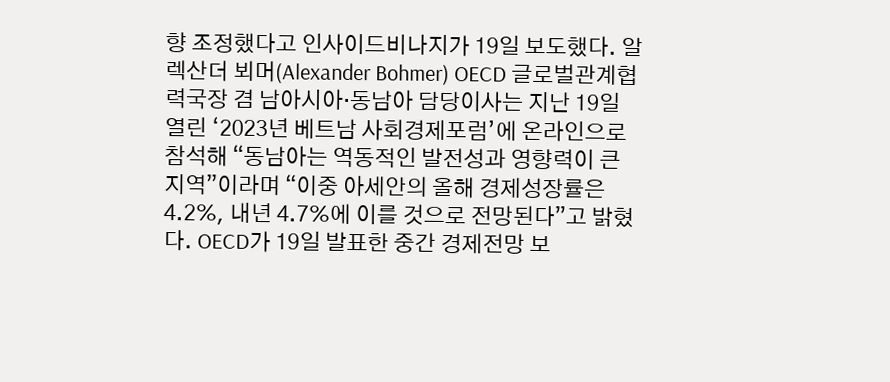향 조정했다고 인사이드비나지가 19일 보도했다. 알렉산더 뵈머(Alexander Bohmer) OECD 글로벌관계협력국장 겸 남아시아·동남아 담당이사는 지난 19일 열린 ‘2023년 베트남 사회경제포럼’에 온라인으로 참석해 “동남아는 역동적인 발전성과 영향력이 큰 지역”이라며 “이중 아세안의 올해 경제성장률은 4.2%, 내년 4.7%에 이를 것으로 전망된다”고 밝혔다. OECD가 19일 발표한 중간 경제전망 보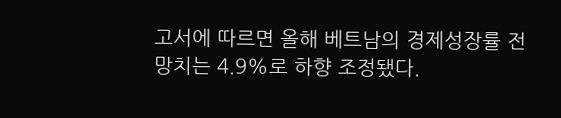고서에 따르면 올해 베트남의 경제성장률 전망치는 4.9%로 하향 조정됐다.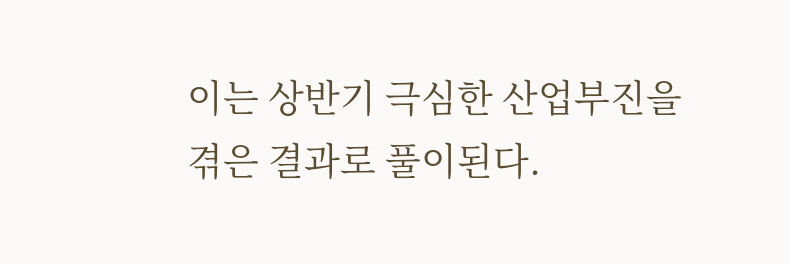이는 상반기 극심한 산업부진을 겪은 결과로 풀이된다.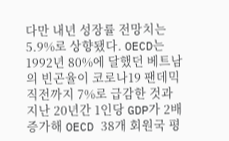다만 내년 성장률 전망치는 5.9%로 상향됐다. OECD는 1992년 80%에 달했던 베트남의 빈곤율이 코로나19 팬데믹 직전까지 7%로 급감한 것과 지난 20년간 1인당 GDP가 2배 증가해 OECD 38개 회원국 평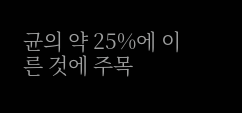균의 약 25%에 이른 것에 주목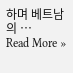하며 베트남의 …
Read More »